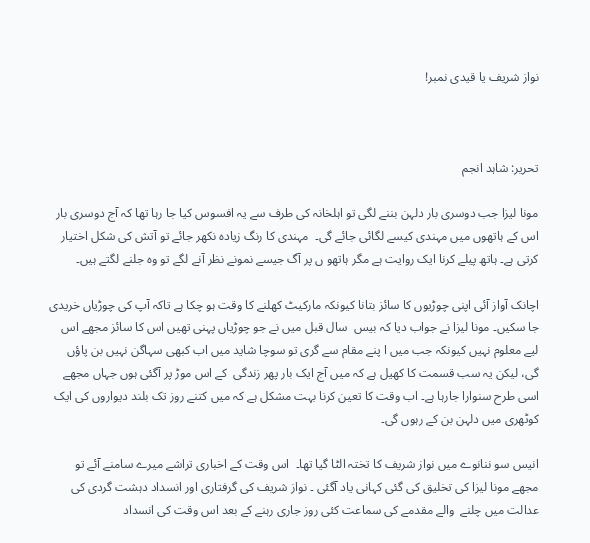نواز شریف یا قیدی نمبر!



تحریر: شاہد انجم

مونا لیزا جب دوسری بار دلہن بننے لگی تو اہلخانہ کی طرف سے یہ افسوس کیا جا رہا تھا کہ آج دوسری بار اس کے ہاتھوں میں مہندی کیسے لگائی جائے گی۔  مہندی کا رنگ زیادہ نکھر جائے تو آتش کی شکل اختیار کرتی ہے۔ ہاتھ پیلے کرنا ایک روایت ہے مگر ہاتھو ں پر آگ جیسے نمونے نظر آنے لگے تو وہ جلنے لگتے ہیں۔

اچانک آواز آئی اپنی چوڑیوں کا سائز بتانا کیونکہ مارکیٹ کھلنے کا وقت ہو چکا ہے تاکہ آپ کی چوڑیاں خریدی جا سکیں۔ مونا لیزا نے جواب دیا کہ بیس  سال قبل میں نے جو چوڑیاں پہنی تھیں اس کا سائز مجھے اس لیے معلوم نہیں کیونکہ جب میں ا پنے مقام سے گری تو سوچا شاید میں اب کبھی سہاگن نہیں بن پاؤں گی، لیکن یہ سب قسمت کا کھیل ہے کہ میں آج ایک بار پھر زندگی  کے اس موڑ پر آگئی ہوں جہاں مجھے اسی طرح سنوارا جارہا ہے۔ اب وقت کا تعین کرنا بہت مشکل ہے کہ میں کتنے روز تک بلند دیواروں کی ایک کوٹھری میں دلہن بن کے رہوں گی۔

انیس سو ننانوے میں نواز شریف کا تختہ الٹا گیا تھا۔  اس وقت کے اخباری تراشے میرے سامنے آئے تو مجھے مونا لیزا کی تخلیق کی گئی کہانی یاد آگئی ۔ نواز شریف کی گرفتاری اور انسداد دہشت گردی کی عدالت میں چلنے  والے مقدمے کی سماعت کئی روز جاری رہنے کے بعد اس وقت کی انسداد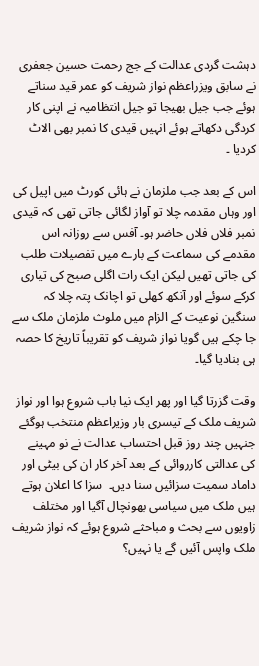دہشت گردی عدالت کے جج رحمت حسین جعفری نے سابق ویزراعظم نواز شریف کو عمر قید سناتے ہوئے جب جیل بھیجا تو جیل انتظامیہ نے اپنی کار کردگی دکھاتے ہوئے انہیں قیدی کا نمبر بھی الاٹ کردیا ۔

اس کے بعد جب ملزمان نے ہائی کورٹ میں اپیل کی اور وہاں مقدمہ چلا تو آواز لگائی جاتی تھی کہ قیدی نمبر فلاں فلاں حاضر ہو۔ آفس سے روزانہ اس مقدمے کی سماعت کے بارے میں تفصیلات طلب کی جاتی تھیں لیکن ایک رات اگلی صبح کی تیاری کرکے سوئے اور آنکھ کھلی تو اچانک پتہ چلا کہ سنگین نوعیت کے الزام میں ملوث ملزمان ملک سے جا چکے ہیں گویا نواز شریف کو تقریباً تاریخ کا حصہ ہی بنادیا گیا۔

وقت گزرتا گیا اور پھر ایک نیا باب شروع ہوا اور نواز شریف ملک کے تیسری بار وزیراعظم منتخب ہوگئے جنہیں چند روز قبل احتساب عدالت نے نو مہینے کی عدالتی کارروائی کے بعد آخر کار ان کی بیٹی اور داماد سمیت سزائیں سنا دیں۔  سزا کا اعلان ہوتے ہیں ملک میں سیاسی بھونچال آگیا اور مختلف زاویوں سے بحث و مباحثے شروع ہوئے کہ نواز شریف ملک واپس آئیں گے یا نہیں؟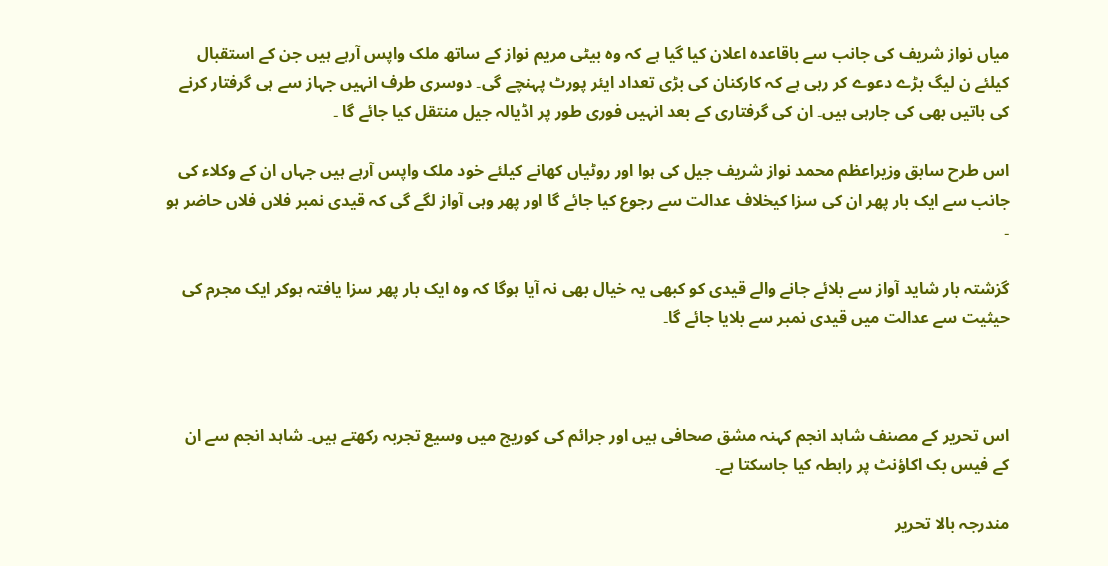میاں نواز شریف کی جانب سے باقاعدہ اعلان کیا گیا ہے کہ وہ بیٹی مریم نواز کے ساتھ ملک واپس آرہے ہیں جن کے استقبال  کیلئے ن لیگ بڑے دعوے کر رہی ہے کہ کارکنان کی بڑی تعداد ایئر پورٹ پہنچے گی۔ دوسری طرف انہیں جہاز سے ہی گرفتار کرنے کی باتیں بھی کی جارہی ہیں۔ ان کی گرفتاری کے بعد انہیں فوری طور پر اڈیالہ جیل منتقل کیا جائے گا ۔

اس طرح سابق وزیراعظم محمد نواز شریف جیل کی ہوا اور روٹیاں کھانے کیلئے خود ملک واپس آرہے ہیں جہاں ان کے وکلاء کی جانب سے ایک بار پھر ان کی سزا کیخلاف عدالت سے رجوع کیا جائے گا اور پھر وہی آواز لگے گی کہ قیدی نمبر فلاں فلاں حاضر ہو ۔

گزشتہ بار شاید آواز سے بلائے جانے والے قیدی کو کبھی یہ خیال بھی نہ آیا ہوگا کہ وہ ایک بار پھر سزا یافتہ ہوکر ایک مجرم کی حیثیت سے عدالت میں قیدی نمبر سے بلایا جائے گا۔



اس تحریر کے مصنف شاہد انجم کہنہ مشق صحافی ہیں اور جرائم کی کوریج میں وسیع تجربہ رکھتے ہیں۔ شاہد انجم سے ان کے فیس بک اکاؤنٹ پر رابطہ کیا جاسکتا ہے۔

مندرجہ بالا تحریر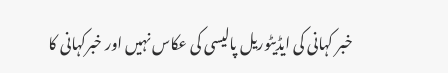خبر کہانی کی ایڈیٹوریل پالیسی کی عکاس نہیں اور خبرکہانی کا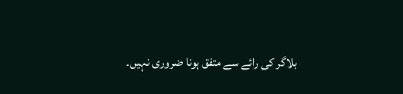بلاگر کی رائے سے متفق ہونا ضروری نہیں۔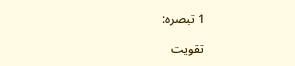1 تبصرہ:

تقویت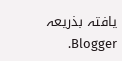یافتہ بذریعہ Blogger.